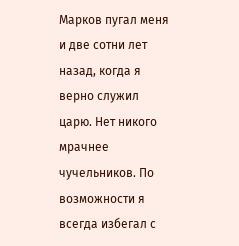Марков пугал меня и две сотни лет назад, когда я верно служил царю. Нет никого мрачнее чучельников. По возможности я всегда избегал с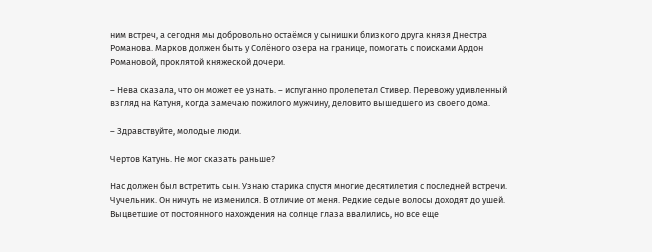ним встреч, а сегодня мы добровольно остаёмся у сынишки близкого друга князя Днестра Романова. Марков должен быть у Солёного озера на границе, помогать с поисками Ардон Романовой, проклятой княжеской дочери.

– Нева сказала, что он может ее узнать. – испуганно пролепетал Стивер. Перевожу удивленный взгляд на Катуня, когда замечаю пожилого мужчину, деловито вышедшего из своего дома.

– Здравствуйте, молодые люди.

Чертов Катунь. Не мог сказать раньше?

Нас должен был встретить сын. Узнаю старика спустя многие десятилетия с последней встречи. Чучельник. Он ничуть не изменился. В отличие от меня. Редкие седые волосы доходят до ушей. Выцветшие от постоянного нахождения на солнце глаза ввалились, но все еще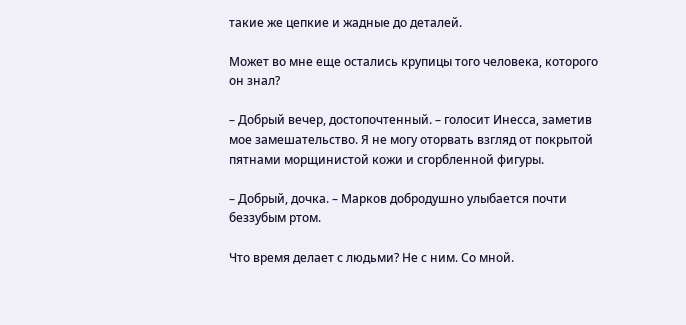такие же цепкие и жадные до деталей.

Может во мне еще остались крупицы того человека, которого он знал?

– Добрый вечер, достопочтенный. – голосит Инесса, заметив мое замешательство. Я не могу оторвать взгляд от покрытой пятнами морщинистой кожи и сгорбленной фигуры.

– Добрый, дочка. – Марков добродушно улыбается почти беззубым ртом.

Что время делает с людьми? Не с ним. Со мной.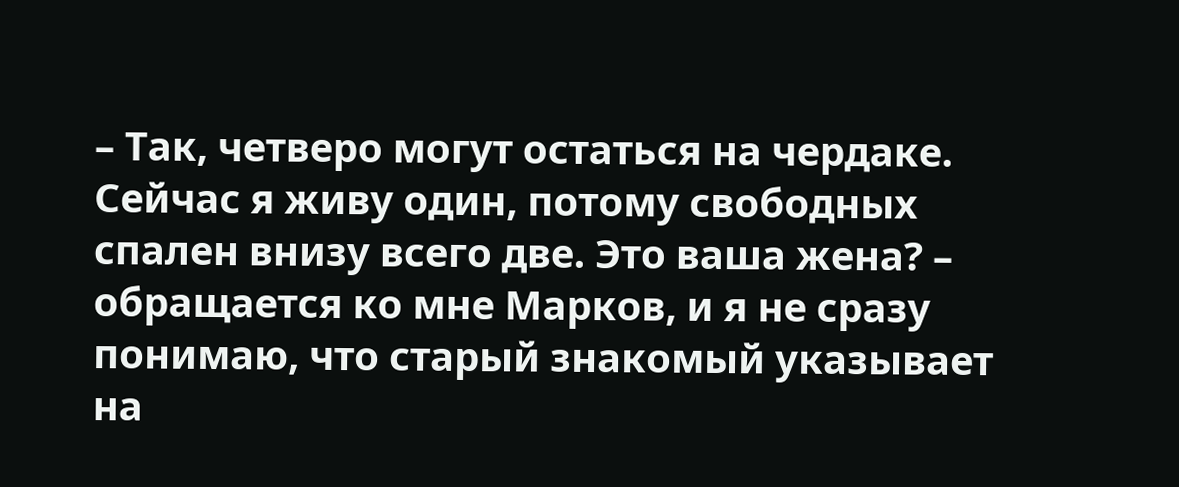– Так, четверо могут остаться на чердаке. Сейчас я живу один, потому свободных спален внизу всего две. Это ваша жена? – обращается ко мне Марков, и я не сразу понимаю, что старый знакомый указывает на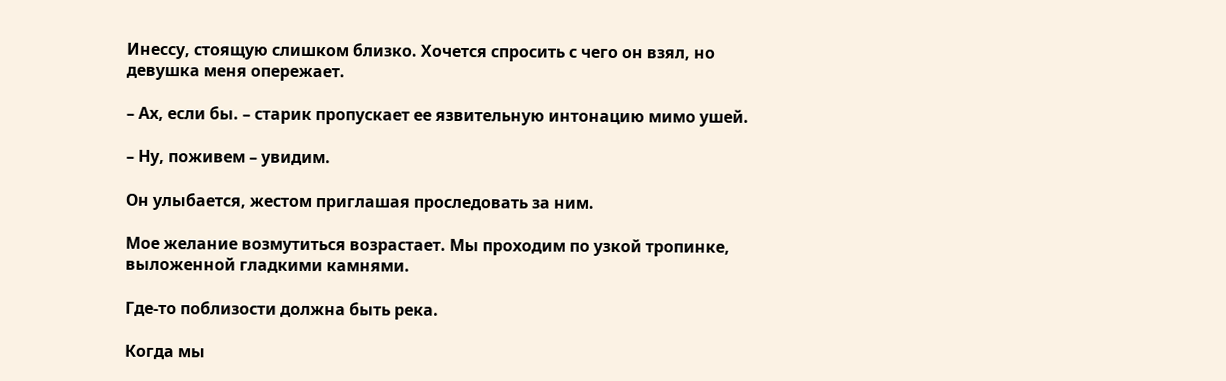Инессу, стоящую слишком близко. Хочется спросить с чего он взял, но девушка меня опережает.

– Ах, если бы. – старик пропускает ее язвительную интонацию мимо ушей.

– Ну, поживем – увидим.

Он улыбается, жестом приглашая проследовать за ним.

Мое желание возмутиться возрастает. Мы проходим по узкой тропинке, выложенной гладкими камнями.

Где-то поблизости должна быть река.

Когда мы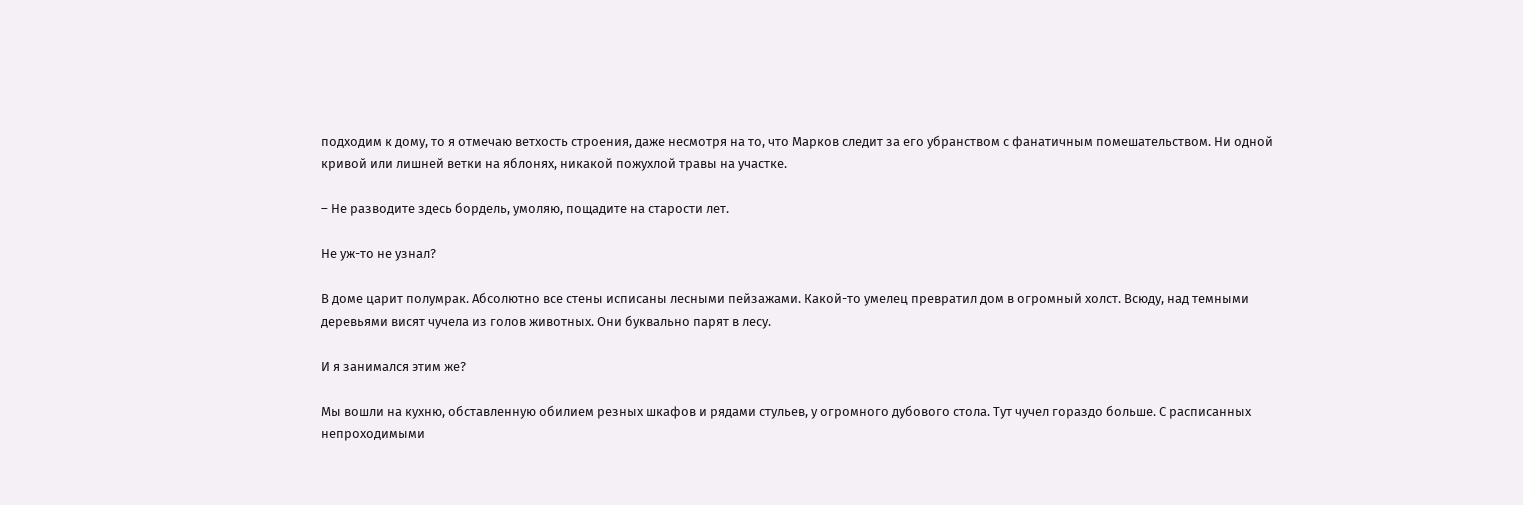подходим к дому, то я отмечаю ветхость строения, даже несмотря на то, что Марков следит за его убранством с фанатичным помешательством. Ни одной кривой или лишней ветки на яблонях, никакой пожухлой травы на участке.

– Не разводите здесь бордель, умоляю, пощадите на старости лет.

Не уж-то не узнал?

В доме царит полумрак. Абсолютно все стены исписаны лесными пейзажами. Какой-то умелец превратил дом в огромный холст. Всюду, над темными деревьями висят чучела из голов животных. Они буквально парят в лесу.

И я занимался этим же?

Мы вошли на кухню, обставленную обилием резных шкафов и рядами стульев, у огромного дубового стола. Тут чучел гораздо больше. С расписанных непроходимыми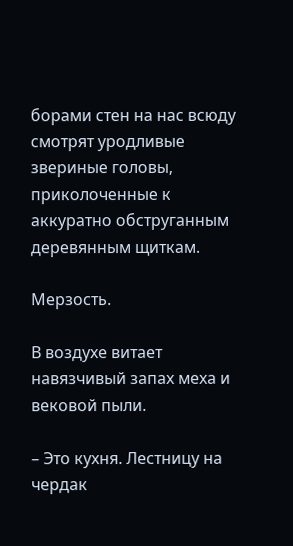борами стен на нас всюду смотрят уродливые звериные головы, приколоченные к аккуратно обструганным деревянным щиткам.

Мерзость.

В воздухе витает навязчивый запах меха и вековой пыли.

– Это кухня. Лестницу на чердак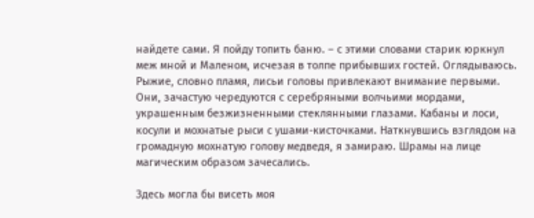найдете сами. Я пойду топить баню. – с этими словами старик юркнул меж мной и Маленом, исчезая в толпе прибывших гостей. Оглядываюсь. Рыжие, словно пламя, лисьи головы привлекают внимание первыми. Они, зачастую чередуются с серебряными волчьими мордами, украшенным безжизненными стеклянными глазами. Кабаны и лоси, косули и мохнатые рыси с ушами-кисточками. Наткнувшись взглядом на громадную мохнатую голову медведя, я замираю. Шрамы на лице магическим образом зачесались.

Здесь могла бы висеть моя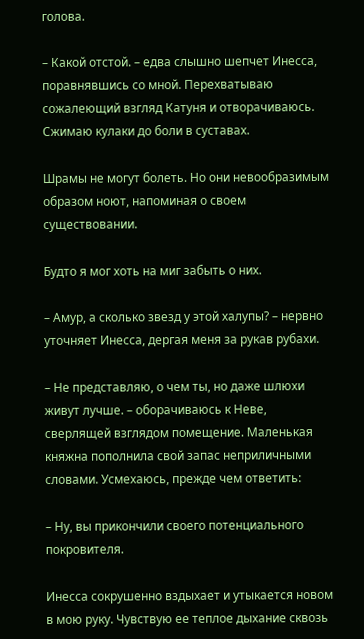голова.

– Какой отстой. – едва слышно шепчет Инесса, поравнявшись со мной. Перехватываю сожалеющий взгляд Катуня и отворачиваюсь. Сжимаю кулаки до боли в суставах.

Шрамы не могут болеть. Но они невообразимым образом ноют, напоминая о своем существовании.

Будто я мог хоть на миг забыть о них.

– Амур, а сколько звезд у этой халупы? – нервно уточняет Инесса, дергая меня за рукав рубахи.

– Не представляю, о чем ты, но даже шлюхи живут лучше. – оборачиваюсь к Неве, сверлящей взглядом помещение. Маленькая княжна пополнила свой запас неприличными словами. Усмехаюсь, прежде чем ответить:

– Ну, вы прикончили своего потенциального покровителя.

Инесса сокрушенно вздыхает и утыкается новом в мою руку. Чувствую ее теплое дыхание сквозь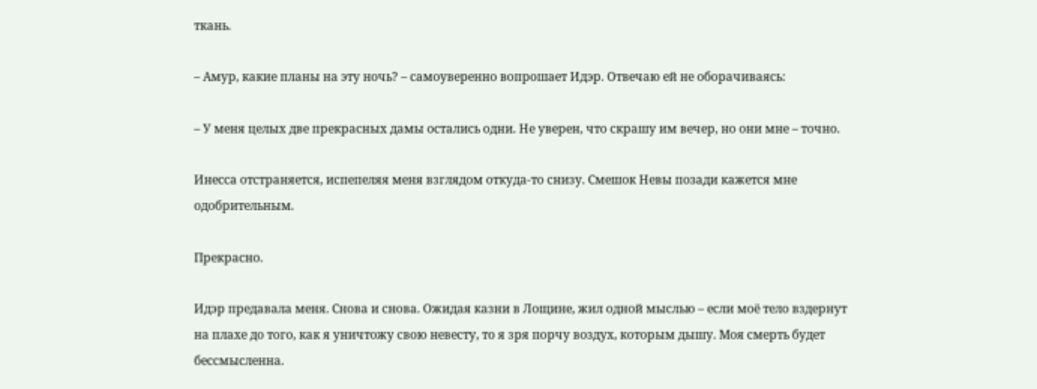ткань.

– Амур, какие планы на эту ночь? – самоуверенно вопрошает Идэр. Отвечаю ей не оборачиваясь:

– У меня целых две прекрасных дамы остались одни. Не уверен, что скрашу им вечер, но они мне – точно.

Инесса отстраняется, испепеляя меня взглядом откуда-то снизу. Смешок Невы позади кажется мне одобрительным.

Прекрасно.

Идэр предавала меня. Снова и снова. Ожидая казни в Лощине, жил одной мыслью – если моё тело вздернут на плахе до того, как я уничтожу свою невесту, то я зря порчу воздух, которым дышу. Моя смерть будет бессмысленна.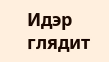Идэр глядит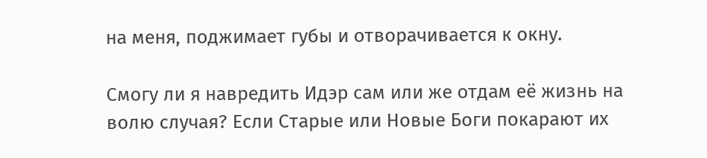на меня, поджимает губы и отворачивается к окну.

Смогу ли я навредить Идэр сам или же отдам её жизнь на волю случая? Если Старые или Новые Боги покарают их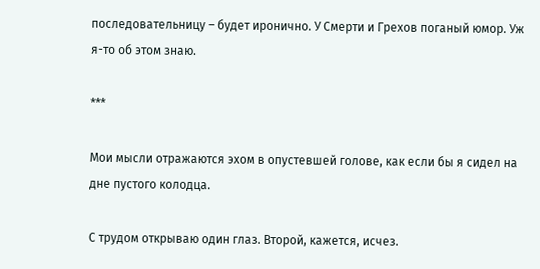последовательницу – будет иронично. У Смерти и Грехов поганый юмор. Уж я-то об этом знаю.

***

Мои мысли отражаются эхом в опустевшей голове, как если бы я сидел на дне пустого колодца.

С трудом открываю один глаз. Второй, кажется, исчез.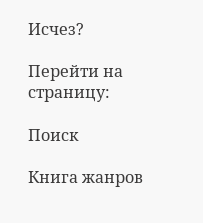Исчез?

Перейти на страницу:

Поиск

Книга жанров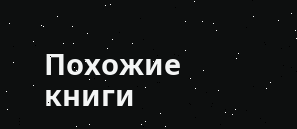Похожие книги